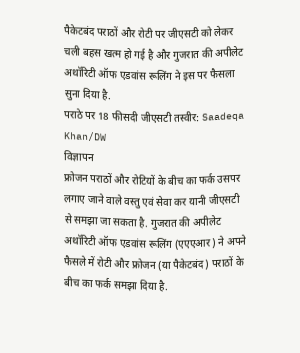पैकेटबंद पराठों और रोटी पर जीएसटी को लेकर चली बहस खत्म हो गई है और गुजरात की अपीलेट अथॉरिटी ऑफ एडवांस रूलिंग ने इस पर फैसला सुना दिया है.
पराठे पर 18 फीसदी जीएसटी तस्वीर: Saadeqa Khan/DW
विज्ञापन
फ्रोजन पराठों और रोटियों के बीच का फर्क उसपर लगाए जाने वाले वस्तु एवं सेवा कर यानी जीएसटी से समझा जा सकता है. गुजरात की अपीलेट अथॉरिटी ऑफ एडवांस रूलिंग (एएएआर) ने अपने फैसले में रोटी और फ्रोजन (या पैकेटबंद) पराठों के बीच का फर्क समझा दिया है.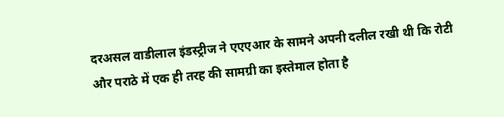दरअसल वाडीलाल इंडस्ट्रीज ने एएएआर के सामने अपनी दलील रखी थी कि रोटी और पराठे में एक ही तरह की सामग्री का इस्तेमाल होता है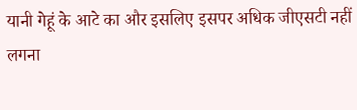यानी गेहूं के आटे का और इसलिए इसपर अधिक जीएसटी नहीं लगना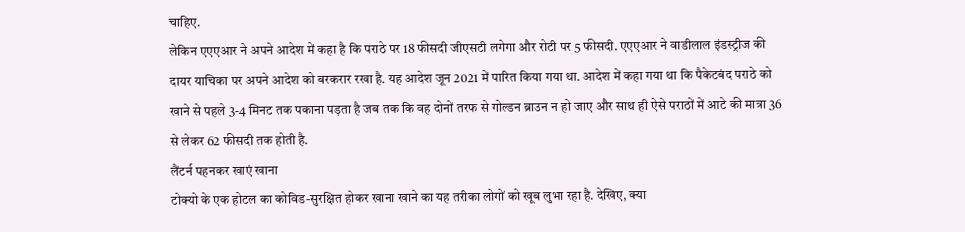चाहिए.
लेकिन एएएआर ने अपने आदेश में कहा है कि पराठे पर 18 फीसदी जीएसटी लगेगा और रोटी पर 5 फीसदी. एएएआर ने वाडीलाल इंडस्ट्रीज की दायर याचिका पर अपने आदेश को बरकरार रखा है. यह आदेश जून 2021 में पारित किया गया था. आदेश में कहा गया था कि पैकेटबंद पराठे को खाने से पहले 3-4 मिनट तक पकाना पड़ता है जब तक कि वह दोनों तरफ से गोल्डन ब्राउन न हो जाए और साथ ही ऐसे पराठों में आटे की मात्रा 36 से लेकर 62 फीसदी तक होती है.
लैंटर्न पहनकर खाएं खाना
टोक्यो के एक होटल का कोविड-सुरक्षित होकर खाना खाने का यह तरीका लोगों को खूब लुभा रहा है. देखिए, क्या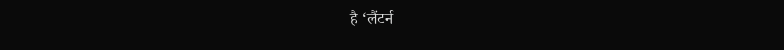है ‘लैंटर्न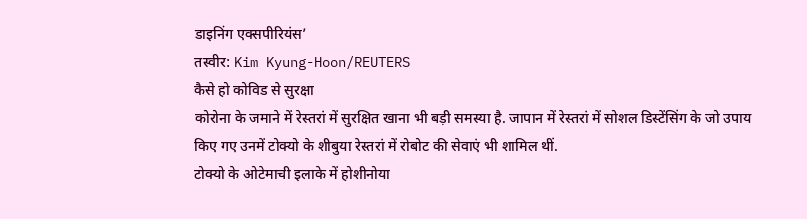डाइनिंग एक्सपीरियंस’
तस्वीर: Kim Kyung-Hoon/REUTERS
कैसे हो कोविड से सुरक्षा
कोरोना के जमाने में रेस्तरां में सुरक्षित खाना भी बड़ी समस्या है. जापान में रेस्तरां में सोशल डिस्टेंसिंग के जो उपाय किए गए उनमें टोक्यो के शीबुया रेस्तरां में रोबोट की सेवाएं भी शामिल थीं.
टोक्यो के ओटेमाची इलाके में होशीनोया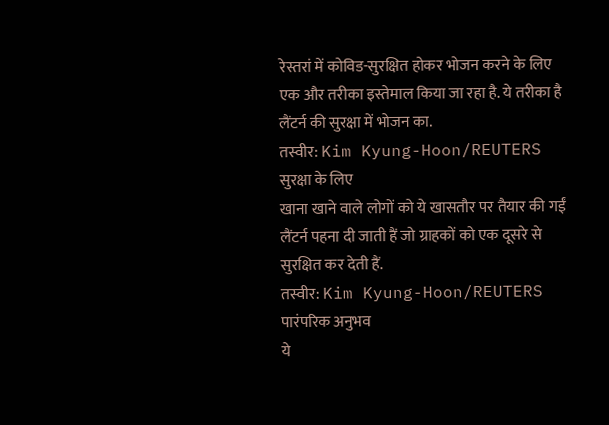रेस्तरां में कोविड-सुरक्षित होकर भोजन करने के लिए एक और तरीका इस्तेमाल किया जा रहा है. ये तरीका है लैंटर्न की सुरक्षा में भोजन का.
तस्वीर: Kim Kyung-Hoon/REUTERS
सुरक्षा के लिए
खाना खाने वाले लोगों को ये खासतौर पर तैयार की गईं लैंटर्न पहना दी जाती हैं जो ग्राहकों को एक दूसरे से सुरक्षित कर देती हैं.
तस्वीर: Kim Kyung-Hoon/REUTERS
पारंपरिक अनुभव
ये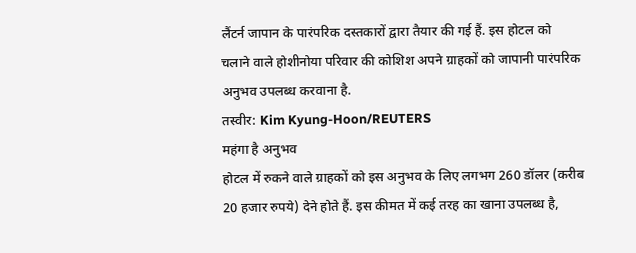लैंटर्न जापान के पारंपरिक दस्तकारों द्वारा तैयार की गई हैं. इस होटल को चलाने वाले होशीनोया परिवार की कोशिश अपने ग्राहकों को जापानी पारंपरिक अनुभव उपलब्ध करवाना है.
तस्वीर: Kim Kyung-Hoon/REUTERS
महंगा है अनुभव
होटल में रुकने वाले ग्राहकों को इस अनुभव के लिए लगभग 260 डॉलर (करीब 20 हजार रुपये) देने होते हैं. इस कीमत में कई तरह का खाना उपलब्ध है,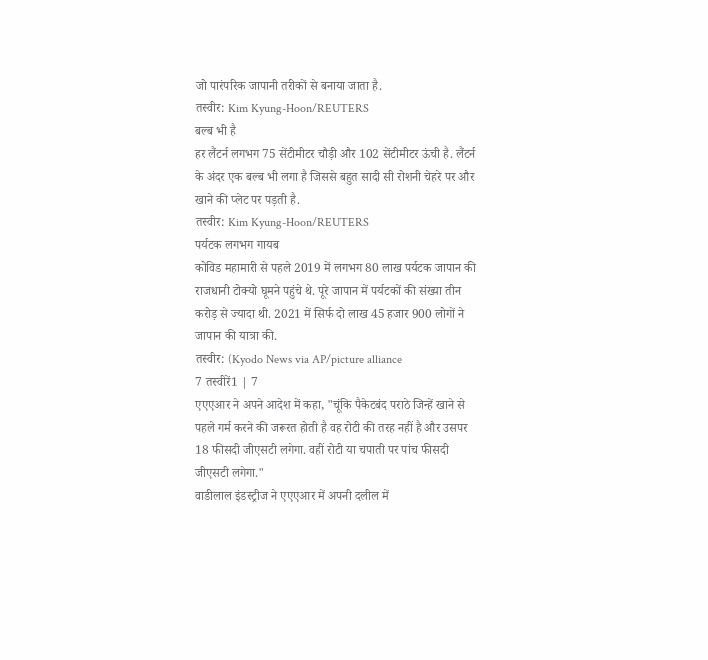जो पारंपरिक जापानी तरीकों से बनाया जाता है.
तस्वीर: Kim Kyung-Hoon/REUTERS
बल्ब भी है
हर लैंटर्न लगभग 75 सेंटीमीटर चौड़ी और 102 सेंटीमीटर ऊंची है. लैंटर्न के अंदर एक बल्ब भी लगा है जिससे बहुत सादी सी रोशनी चेहरे पर और खाने की प्लेट पर पड़ती है.
तस्वीर: Kim Kyung-Hoon/REUTERS
पर्यटक लगभग गायब
कोविड महामारी से पहले 2019 में लगभग 80 लाख पर्यटक जापान की राजधानी टोक्यो घूमने पहुंचे थे. पूरे जापान में पर्यटकों की संख्या तीन करोड़ से ज्यादा थी. 2021 में सिर्फ दो लाख 45 हजार 900 लोगों ने जापान की यात्रा की.
तस्वीर: (Kyodo News via AP/picture alliance
7 तस्वीरें1 | 7
एएएआर ने अपने आदेश में कहा, "चूंकि पैकेटबंद पराठे जिन्हें खाने से पहले गर्म करने की जरूरत होती है वह रोटी की तरह नहीं है और उसपर 18 फीसदी जीएसटी लगेगा. वहीं रोटी या चपाती पर पांच फीसदी जीएसटी लगेगा."
वाडीलाल इंडस्ट्रीज ने एएएआर में अपनी दलील में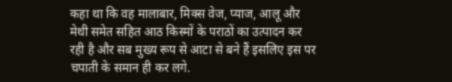कहा था कि वह मालाबार, मिक्स वेज, प्याज, आलू और मेथी समेत सहित आठ किस्मों के पराठों का उत्पादन कर रही है और सब मुख्य रूप से आटा से बने हैं इसलिए इस पर चपाती के समान ही कर लगे.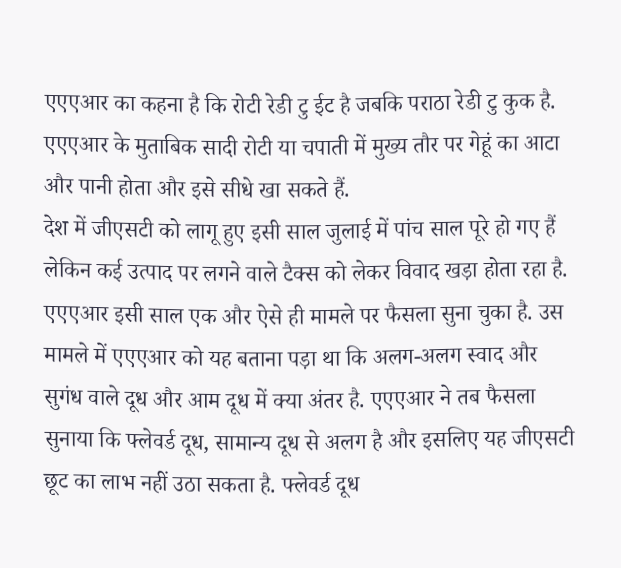एएएआर का कहना है कि रोटी रेडी टु ईट है जबकि पराठा रेडी टु कुक है. एएएआर के मुताबिक सादी रोटी या चपाती में मुख्य तौर पर गेहूं का आटा और पानी होता और इसे सीधे खा सकते हैं.
देश में जीएसटी को लागू हुए इसी साल जुलाई में पांच साल पूरे हो गए हैं लेकिन कई उत्पाद पर लगने वाले टैक्स को लेकर विवाद खड़ा होता रहा है.
एएएआर इसी साल एक और ऐसे ही मामले पर फैसला सुना चुका है. उस मामले में एएएआर को यह बताना पड़ा था कि अलग-अलग स्वाद और सुगंध वाले दूध और आम दूध में क्या अंतर है. एएएआर ने तब फैसला सुनाया कि फ्लेवर्ड दूध, सामान्य दूध से अलग है और इसलिए यह जीएसटी छूट का लाभ नहीं उठा सकता है. फ्लेवर्ड दूध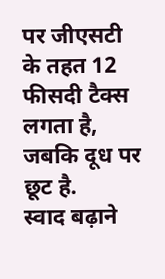पर जीएसटी के तहत 12 फीसदी टैक्स लगता है, जबकि दूध पर छूट है.
स्वाद बढ़ाने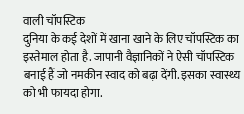वाली चॉपस्टिक
दुनिया के कई देशों में खाना खाने के लिए चॉपस्टिक का इस्तेमाल होता है. जापानी वैज्ञानिकों ने ऐसी चॉपस्टिक बनाई हैं जो नमकीन स्वाद को बढ़ा देंगी. इसका स्वास्थ्य को भी फायदा होगा.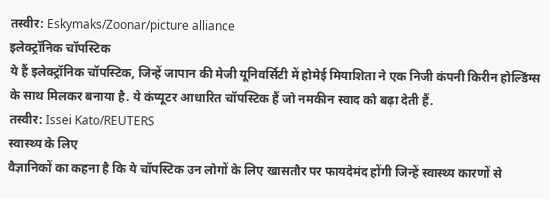तस्वीर: Eskymaks/Zoonar/picture alliance
इलेक्ट्रॉनिक चॉपस्टिक
ये हैं इलेक्ट्रॉनिक चॉपस्टिक, जिन्हें जापान की मेजी यूनिवर्सिटी में होमेई मियाशिता ने एक निजी कंपनी किरीन होल्डिंग्स के साथ मिलकर बनाया है. ये कंप्यूटर आधारित चॉपस्टिक हैं जो नमकीन स्वाद को बढ़ा देती हैं.
तस्वीर: Issei Kato/REUTERS
स्वास्थ्य के लिए
वैज्ञानिकों का कहना है कि ये चॉपस्टिक उन लोगों के लिए खासतौर पर फायदेमंद होंगी जिन्हें स्वास्थ्य कारणों से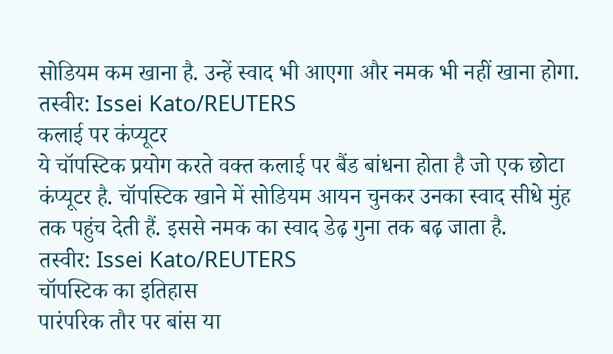सोडियम कम खाना है. उन्हें स्वाद भी आएगा और नमक भी नहीं खाना होगा.
तस्वीर: Issei Kato/REUTERS
कलाई पर कंप्यूटर
ये चॉपस्टिक प्रयोग करते वक्त कलाई पर बैंड बांधना होता है जो एक छोटा कंप्यूटर है. चॉपस्टिक खाने में सोडियम आयन चुनकर उनका स्वाद सीधे मुंह तक पहुंच देती हैं. इससे नमक का स्वाद डेढ़ गुना तक बढ़ जाता है.
तस्वीर: Issei Kato/REUTERS
चॉपस्टिक का इतिहास
पारंपरिक तौर पर बांस या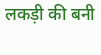लकड़ी की बनी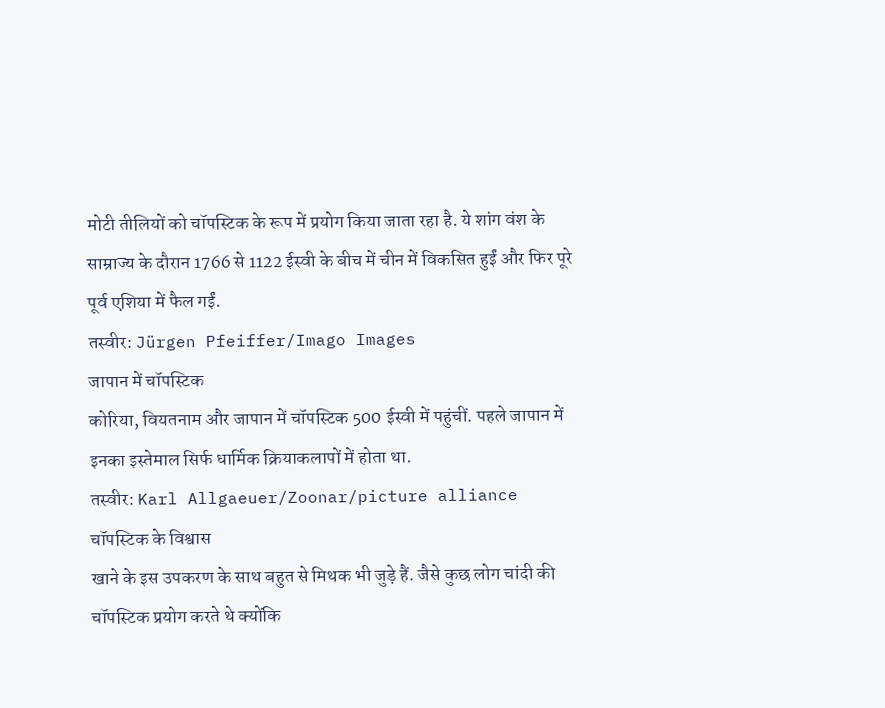मोटी तीलियों को चॉपस्टिक के रूप में प्रयोग किया जाता रहा है. ये शांग वंश के साम्राज्य के दौरान 1766 से 1122 ईस्वी के बीच में चीन में विकसित हुईं और फिर पूरे पूर्व एशिया में फैल गईं.
तस्वीर: Jürgen Pfeiffer/Imago Images
जापान में चॉपस्टिक
कोरिया, वियतनाम और जापान में चॉपस्टिक 500 ईस्वी में पहुंचीं. पहले जापान में इनका इस्तेमाल सिर्फ धार्मिक क्रियाकलापों में होता था.
तस्वीर: Karl Allgaeuer/Zoonar/picture alliance
चॉपस्टिक के विश्वास
खाने के इस उपकरण के साथ बहुत से मिथक भी जुड़े हैं. जैसे कुछ लोग चांदी की चॉपस्टिक प्रयोग करते थे क्योंकि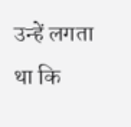उन्हें लगता था कि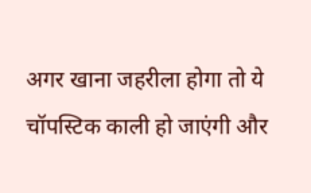अगर खाना जहरीला होगा तो ये चॉपस्टिक काली हो जाएंगी और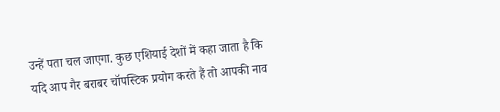उन्हें पता चल जाएगा. कुछ एशियाई देशों में कहा जाता है कि यदि आप गैर बराबर चॉपस्टिक प्रयोग करते हैं तो आपकी नाव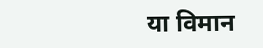या विमान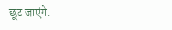छूट जाएंगे.